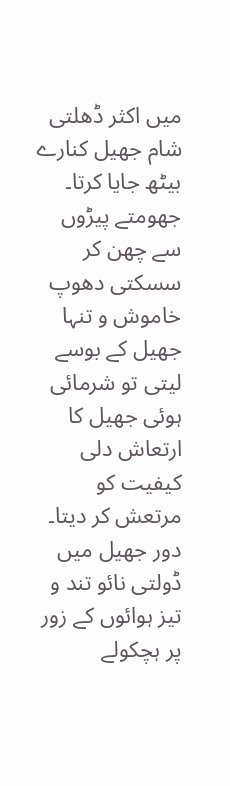میں اکثر ڈھلتی شام جھیل کنارے بیٹھ جایا کرتا۔ جھومتے پیڑوں سے چھن کر سسکتی دھوپ خاموش و تنہا جھیل کے بوسے لیتی تو شرمائی ہوئی جھیل کا ارتعاش دلی کیفیت کو مرتعش کر دیتا۔ دور جھیل میں ڈولتی نائو تند و تیز ہوائوں کے زور پر ہچکولے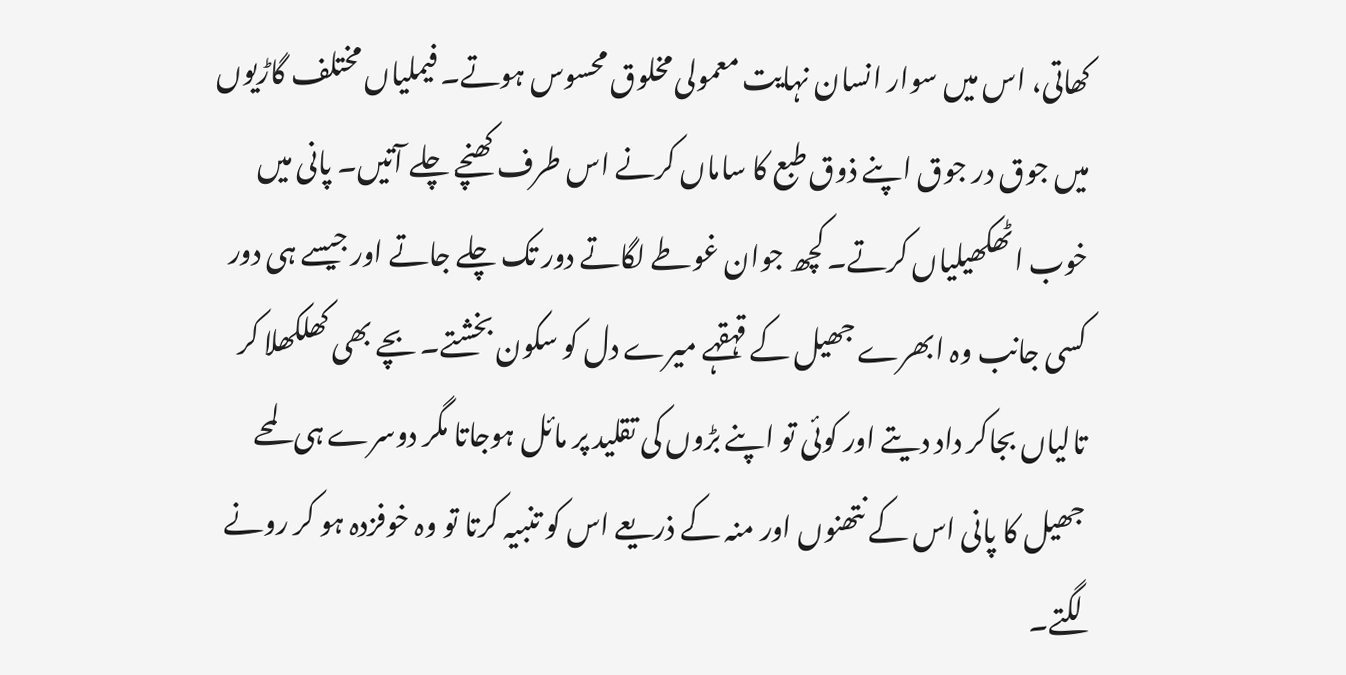کھاتی، اس میں سوار انسان نہایت معمولی مخلوق محسوس ہوتے۔ فیملیاں مختلف گاڑیوں میں جوق در جوق اپنے ذوق طبع کا ساماں کرنے اس طرف کھنچے چلے آتیں۔ پانی میں خوب اٹھکھیلیاں کرتے۔ کچھ جوان غوطے لگاتے دور تک چلے جاتے اور جیسے ہی دور کسی جانب وہ ابھرے جھیل کے قہقہے میرے دل کو سکون بخشتے۔ بچے بھی کھلکھلا کر تالیاں بجاکر داد دیتے اور کوئی تو اپنے بڑوں کی تقلید پر مائل ہوجاتا مگر دوسرے ہی لمحے جھیل کا پانی اس کے نتھنوں اور منہ کے ذریعے اس کو تنبیہ کرتا تو وہ خوفزدہ ہو کر رونے لگتے۔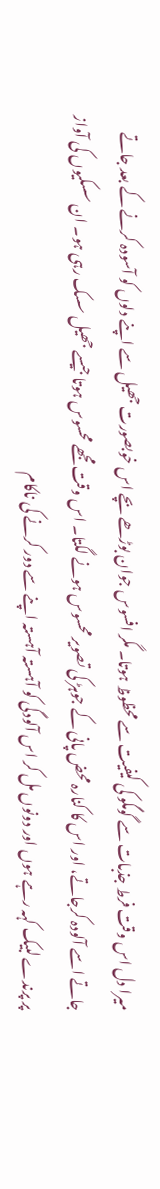میرا دل اس وقت فرط جذبات سے گومگو کی کیفیت سے محظوظ ہوتا۔ مگر افسوس جوان بوڑھے بچے اس خوبصورت جھیل سے اپنے دلوں کو آسودہ کرنے کے بعد جاتے جاتے اسے آلودہ کرجاتے، اور اس کا کنارہ محض پانی کے جوہڑ کی تصویر محسوس ہونے لگتا۔ اس وقت مجھے محسوس ہوتا جیسے جھیل سسک رہی ہو۔ ان سسکیوں کی آواز پر پرندے لبیک کہہ رہے ہوں اور دونوں مل کر اس آلودگی کو آہستہ آہستہ اپنے سے دور کرنے کی ناکام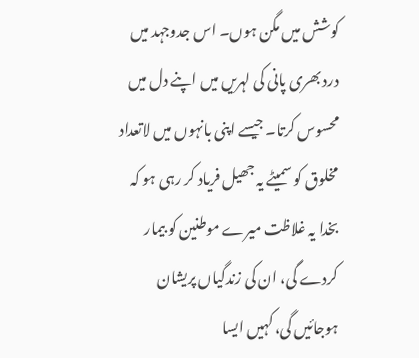کوشش میں مگن ہوں۔ اس جدوجہد میں درد بھری پانی کی لہریں میں اپنے دل میں محسوس کرتا۔ جیسے اپنی بانہوں میں لاتعداد مخلوق کو سمیٹے یہ جھیل فریاد کر رہی ہو کہ بخدا یہ غلاظت میرے موطنین کو بیمار کردے گی، ان کی زندگیاں پریشان ہوجائیں گی، کہیں ایسا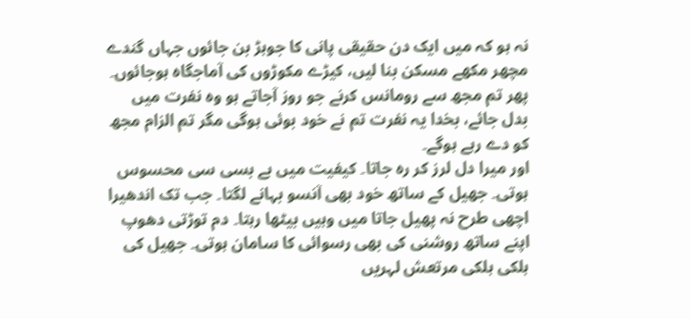نہ ہو کہ میں ایک دن حقیقی پانی کا جوہڑ بن جائوں جہاں گندے مچھر مکھے مسکن بنا لیں، کیڑے مکوڑوں کی آماجگاہ ہوجائوں۔ پھر تم مجھ سے رومانس کرنے جو روز آجاتے ہو وہ نفرت میں بدل جائے، بخدا یہ نفرت تم نے خود بوئی ہوگی مگر تم الزام مجھ کو دے رہے ہوگے۔
اور میرا دل لرز کر رہ جاتا۔ کیفیت میں بے بسی سی محسوس ہوتی۔ جھیل کے ساتھ خود بھی آنسو بہانے لگتا۔ جب تک اندھیرا اچھی طرح نہ پھیل جاتا میں وہیں بیٹھا رہتا۔ دم توڑتی دھوپ اپنے ساتھ روشنی کی بھی رسوائی کا سامان ہوتی۔ جھیل کی ہلکی ہلکی مرتعش لہریں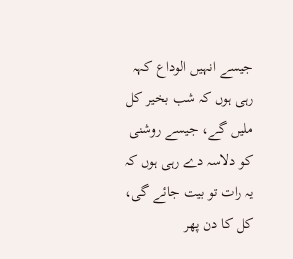جیسے انہیں الوداع کہہ رہی ہوں کہ شب بخیر کل ملیں گے، جیسے روشنی کو دلاسہ دے رہی ہوں کہ یہ رات تو بیت جائے گی، کل کا دن پھر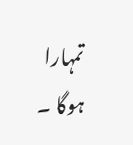تمہارا ہوگا ۔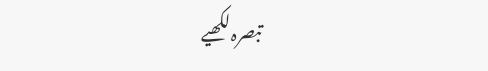تبصرہ لکھیے